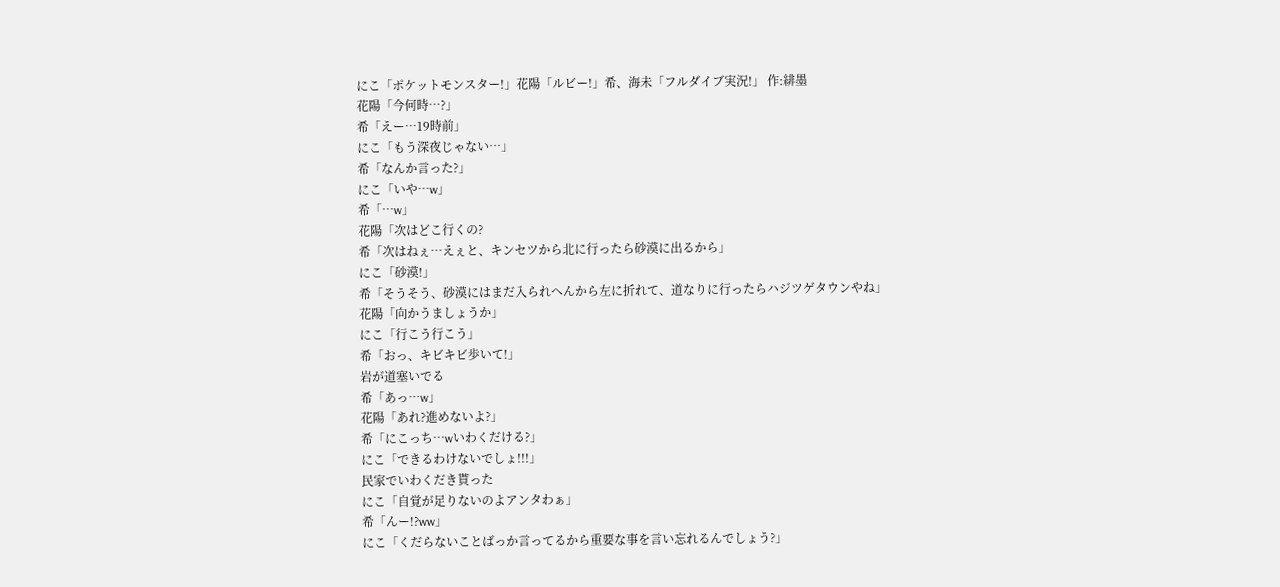にこ「ポケットモンスター!」花陽「ルビー!」希、海未「フルダイブ実況!」 作:緋墨
花陽「今何時…?」
希「えー…19時前」
にこ「もう深夜じゃない…」
希「なんか言った?」
にこ「いや…w」
希「…w」
花陽「次はどこ行くの?
希「次はねぇ…えぇと、キンセツから北に行ったら砂漠に出るから」
にこ「砂漠!」
希「そうそう、砂漠にはまだ入られへんから左に折れて、道なりに行ったらハジツゲタウンやね」
花陽「向かうましょうか」
にこ「行こう行こう」
希「おっ、キビキビ歩いて!」
岩が道塞いでる
希「あっ…w」
花陽「あれ?進めないよ?」
希「にこっち…wいわくだける?」
にこ「できるわけないでしょ!!!」
民家でいわくだき貰った
にこ「自覚が足りないのよアンタわぁ」
希「んー!?ww」
にこ「くだらないことばっか言ってるから重要な事を言い忘れるんでしょう?」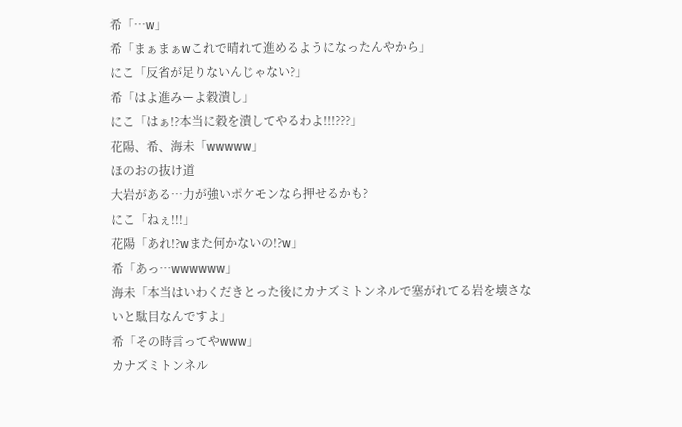希「…w」
希「まぁまぁwこれで晴れて進めるようになったんやから」
にこ「反省が足りないんじゃない?」
希「はよ進みーよ穀潰し」
にこ「はぁ!?本当に穀を潰してやるわよ!!!???」
花陽、希、海未「wwwww」
ほのおの抜け道
大岩がある…力が強いポケモンなら押せるかも?
にこ「ねぇ!!!」
花陽「あれ!?wまた何かないの!?w」
希「あっ…wwwwww」
海未「本当はいわくだきとった後にカナズミトンネルで塞がれてる岩を壊さないと駄目なんですよ」
希「その時言ってやwww」
カナズミトンネル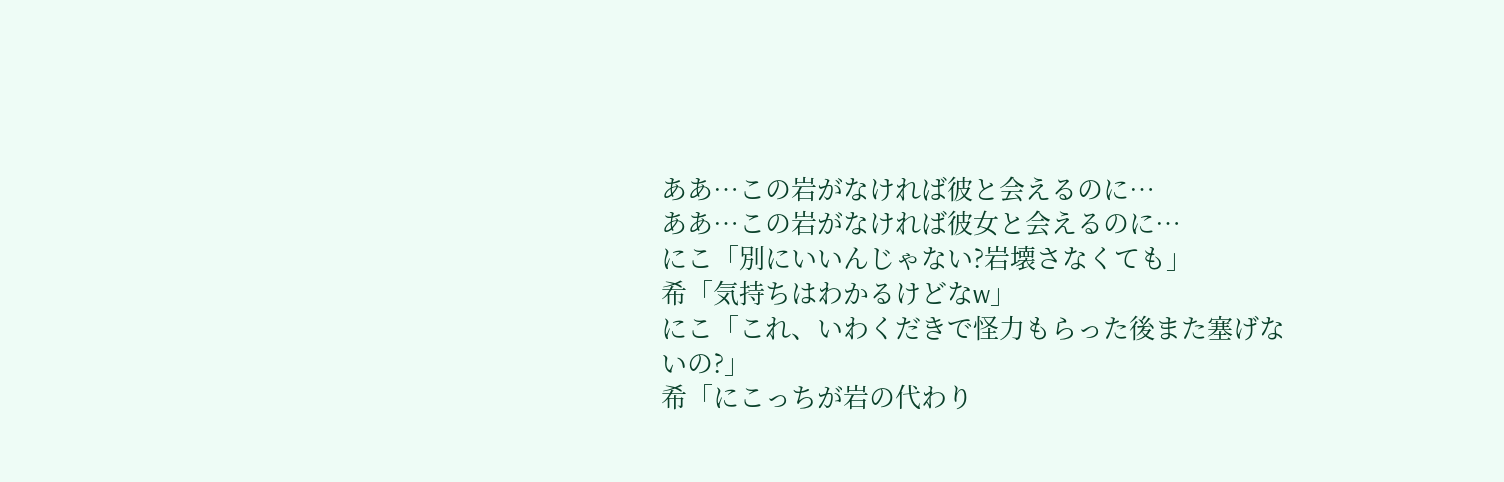ああ…この岩がなければ彼と会えるのに…
ああ…この岩がなければ彼女と会えるのに…
にこ「別にいいんじゃない?岩壊さなくても」
希「気持ちはわかるけどなw」
にこ「これ、いわくだきで怪力もらった後また塞げないの?」
希「にこっちが岩の代わり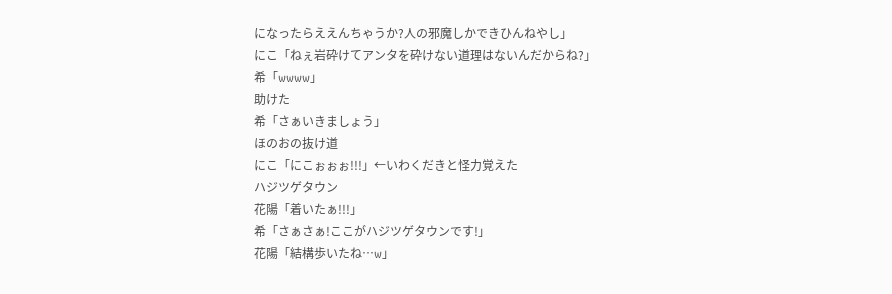になったらええんちゃうか?人の邪魔しかできひんねやし」
にこ「ねぇ岩砕けてアンタを砕けない道理はないんだからね?」
希「wwww」
助けた
希「さぁいきましょう」
ほのおの抜け道
にこ「にこぉぉぉ!!!」←いわくだきと怪力覚えた
ハジツゲタウン
花陽「着いたぁ!!!」
希「さぁさぁ!ここがハジツゲタウンです!」
花陽「結構歩いたね…w」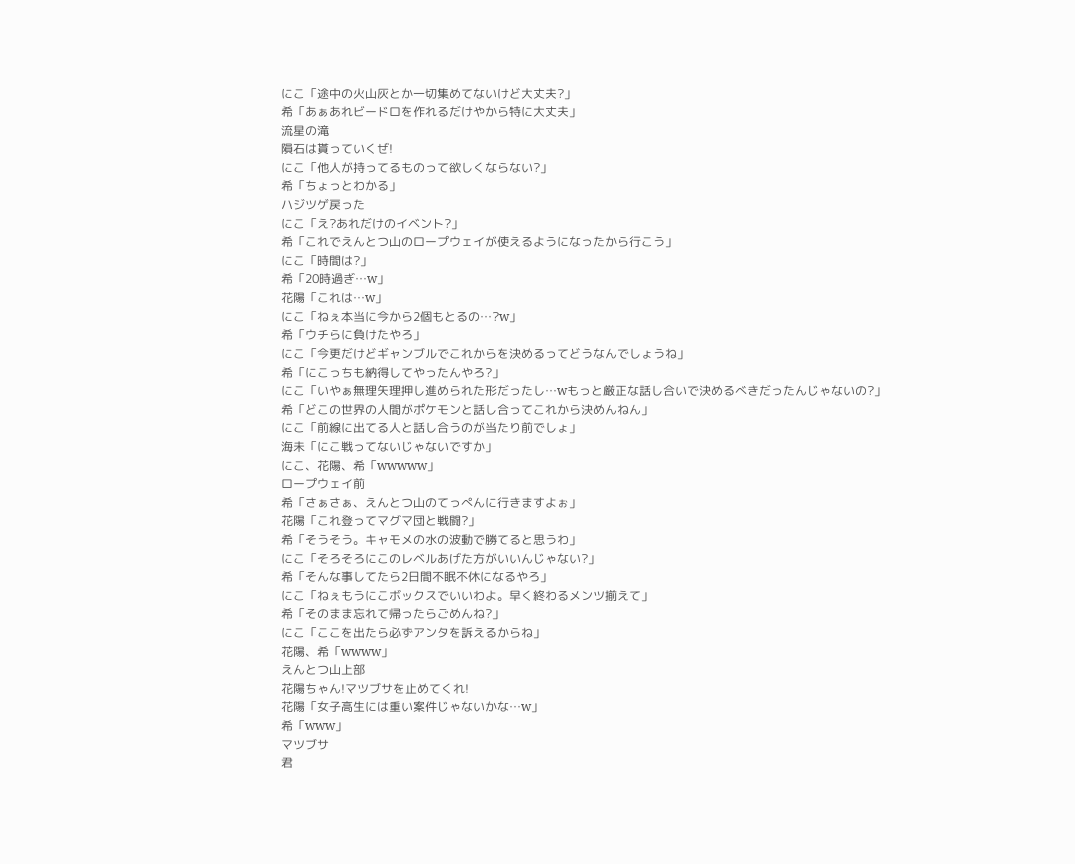にこ「途中の火山灰とか一切集めてないけど大丈夫?」
希「あぁあれビードロを作れるだけやから特に大丈夫」
流星の滝
隕石は貰っていくぜ!
にこ「他人が持ってるものって欲しくならない?」
希「ちょっとわかる」
ハジツゲ戻った
にこ「え?あれだけのイベント?」
希「これでえんとつ山のロープウェイが使えるようになったから行こう」
にこ「時間は?」
希「20時過ぎ…w」
花陽「これは…w」
にこ「ねぇ本当に今から2個もとるの…?w」
希「ウチらに負けたやろ」
にこ「今更だけどギャンブルでこれからを決めるってどうなんでしょうね」
希「にこっちも納得してやったんやろ?」
にこ「いやぁ無理矢理押し進められた形だったし…wもっと厳正な話し合いで決めるべきだったんじゃないの?」
希「どこの世界の人間がポケモンと話し合ってこれから決めんねん」
にこ「前線に出てる人と話し合うのが当たり前でしょ」
海未「にこ戦ってないじゃないですか」
にこ、花陽、希「wwwww」
ロープウェイ前
希「さぁさぁ、えんとつ山のてっぺんに行きますよぉ」
花陽「これ登ってマグマ団と戦闘?」
希「そうそう。キャモメの水の波動で勝てると思うわ」
にこ「そろそろにこのレベルあげた方がいいんじゃない?」
希「そんな事してたら2日間不眠不休になるやろ」
にこ「ねぇもうにこボックスでいいわよ。早く終わるメンツ揃えて」
希「そのまま忘れて帰ったらごめんね?」
にこ「ここを出たら必ずアンタを訴えるからね」
花陽、希「wwww」
えんとつ山上部
花陽ちゃん!マツブサを止めてくれ!
花陽「女子高生には重い案件じゃないかな…w」
希「www」
マツブサ
君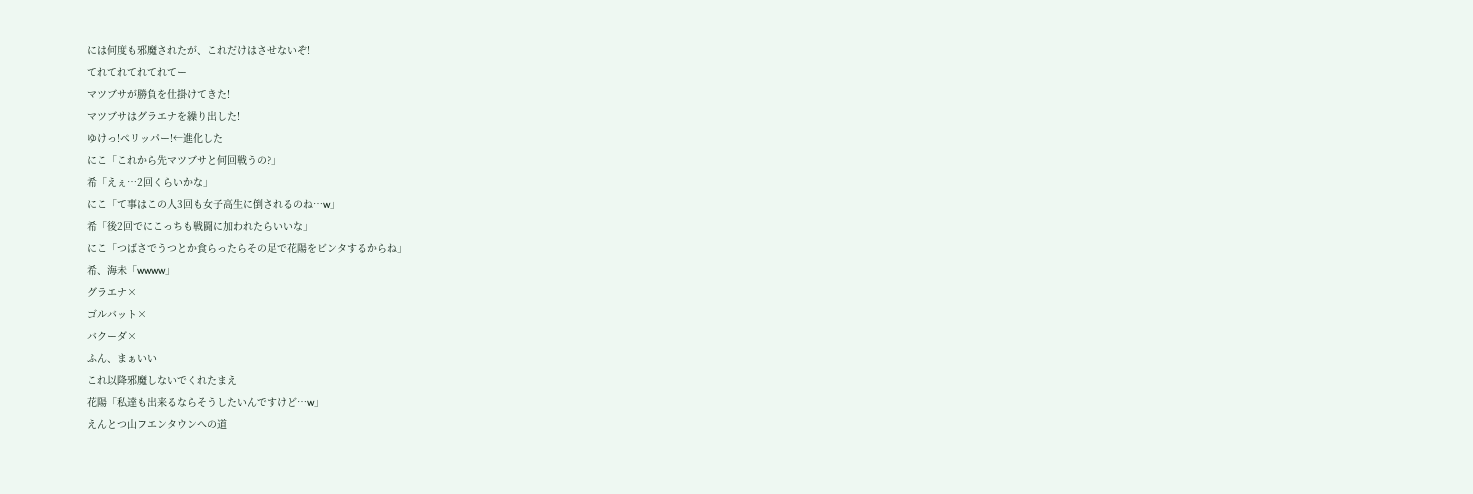には何度も邪魔されたが、これだけはさせないぞ!
てれてれてれてれてー
マツブサが勝負を仕掛けてきた!
マツブサはグラエナを繰り出した!
ゆけっ!ペリッパー!←進化した
にこ「これから先マツブサと何回戦うの?」
希「えぇ…2回くらいかな」
にこ「て事はこの人3回も女子高生に倒されるのね…w」
希「後2回でにこっちも戦闘に加われたらいいな」
にこ「つばさでうつとか食らったらその足で花陽をビンタするからね」
希、海未「wwww」
グラエナ×
ゴルバット×
バクーダ×
ふん、まぁいい
これ以降邪魔しないでくれたまえ
花陽「私達も出来るならそうしたいんですけど…w」
えんとつ山フエンタウンへの道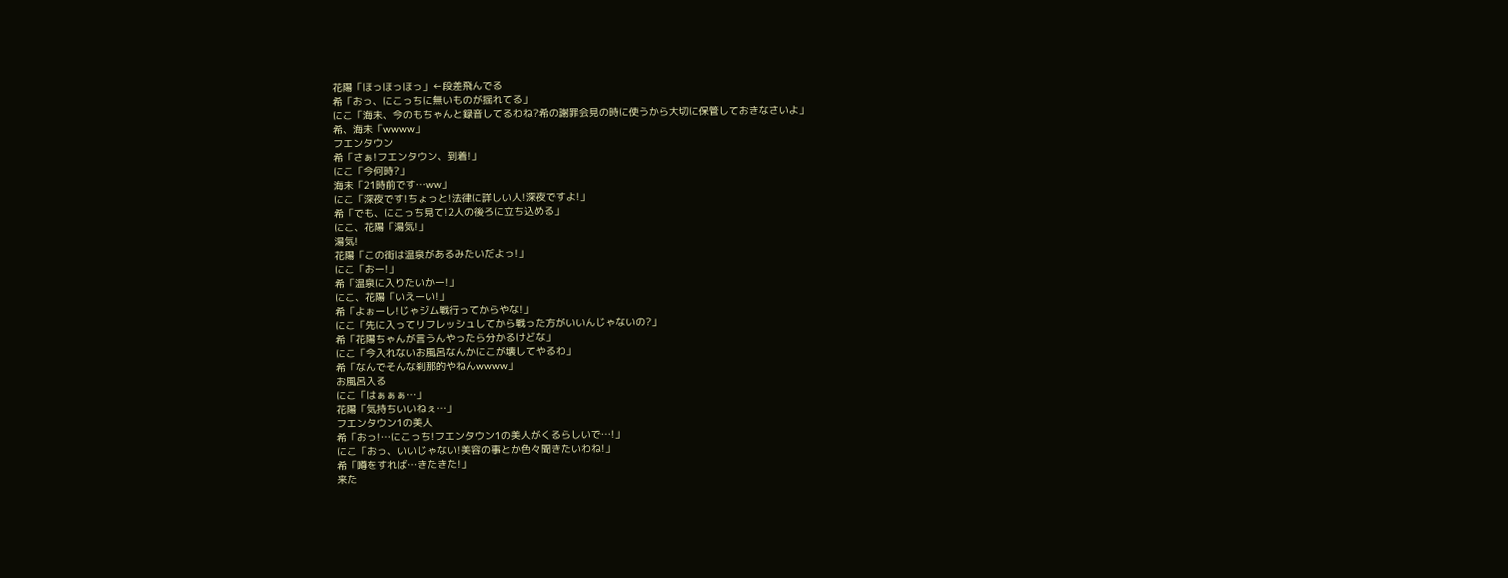花陽「ほっほっほっ」←段差飛んでる
希「おっ、にこっちに無いものが揺れてる」
にこ「海未、今のもちゃんと録音してるわね?希の謝罪会見の時に使うから大切に保管しておきなさいよ」
希、海未「wwww」
フエンタウン
希「さぁ!フエンタウン、到着!」
にこ「今何時?」
海未「21時前です…ww」
にこ「深夜です!ちょっと!法律に詳しい人!深夜ですよ!」
希「でも、にこっち見て!2人の後ろに立ち込める」
にこ、花陽「湯気!」
湯気!
花陽「この街は温泉があるみたいだよっ!」
にこ「おー!」
希「温泉に入りたいかー!」
にこ、花陽「いえーい!」
希「よぉーし!じゃジム戦行ってからやな!」
にこ「先に入ってリフレッシュしてから戦った方がいいんじゃないの?」
希「花陽ちゃんが言うんやったら分かるけどな」
にこ「今入れないお風呂なんかにこが壊してやるわ」
希「なんでそんな刹那的やねんwwww」
お風呂入る
にこ「はぁぁぁ…」
花陽「気持ちいいねぇ…」
フエンタウン1の美人
希「おっ!…にこっち!フエンタウン1の美人がくるらしいで…!」
にこ「おっ、いいじゃない!美容の事とか色々聞きたいわね!」
希「噂をすれば…きたきた!」
来た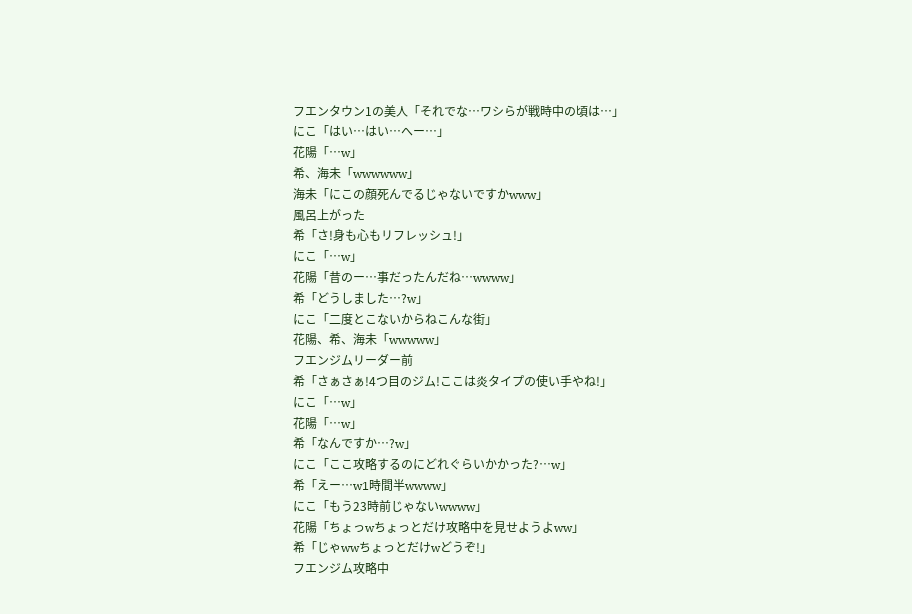フエンタウン1の美人「それでな…ワシらが戦時中の頃は…」
にこ「はい…はい…へー…」
花陽「…w」
希、海未「wwwwww」
海未「にこの顔死んでるじゃないですかwww」
風呂上がった
希「さ!身も心もリフレッシュ!」
にこ「…w」
花陽「昔のー…事だったんだね…wwww」
希「どうしました…?w」
にこ「二度とこないからねこんな街」
花陽、希、海未「wwwww」
フエンジムリーダー前
希「さぁさぁ!4つ目のジム!ここは炎タイプの使い手やね!」
にこ「…w」
花陽「…w」
希「なんですか…?w」
にこ「ここ攻略するのにどれぐらいかかった?…w」
希「えー…w1時間半wwww」
にこ「もう23時前じゃないwwww」
花陽「ちょっwちょっとだけ攻略中を見せようよww」
希「じゃwwちょっとだけwどうぞ!」
フエンジム攻略中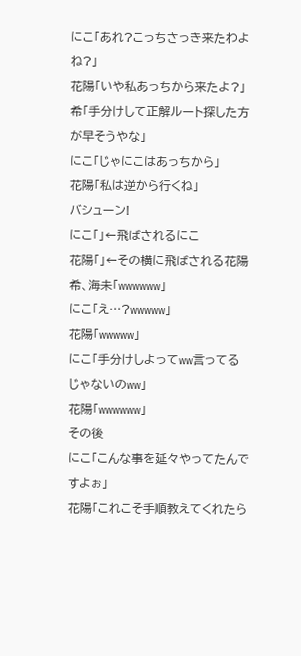にこ「あれ?こっちさっき来たわよね?」
花陽「いや私あっちから来たよ?」
希「手分けして正解ルート探した方が早そうやな」
にこ「じゃにこはあっちから」
花陽「私は逆から行くね」
バシューン!
にこ「」←飛ばされるにこ
花陽「」←その横に飛ばされる花陽
希、海未「wwwwww」
にこ「え…?wwwww」
花陽「wwwww」
にこ「手分けしよってww言ってるじゃないのww」
花陽「wwwwww」
その後
にこ「こんな事を延々やってたんですよぉ」
花陽「これこそ手順教えてくれたら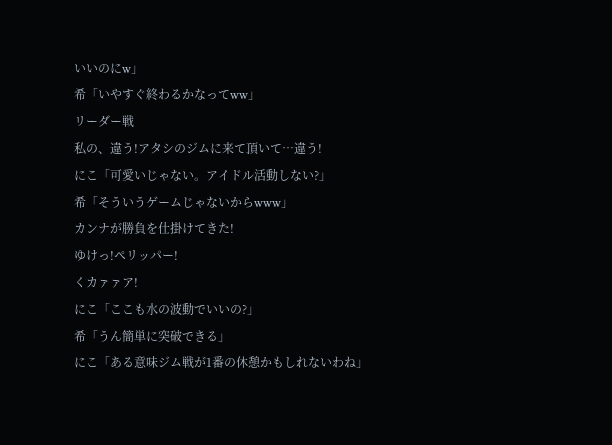いいのにw」
希「いやすぐ終わるかなってww」
リーダー戦
私の、違う!アタシのジムに来て頂いて…違う!
にこ「可愛いじゃない。アイドル活動しない?」
希「そういうゲームじゃないからwww」
カンナが勝負を仕掛けてきた!
ゆけっ!ペリッパー!
くカァァア!
にこ「ここも水の波動でいいの?」
希「うん簡単に突破できる」
にこ「ある意味ジム戦が1番の休憩かもしれないわね」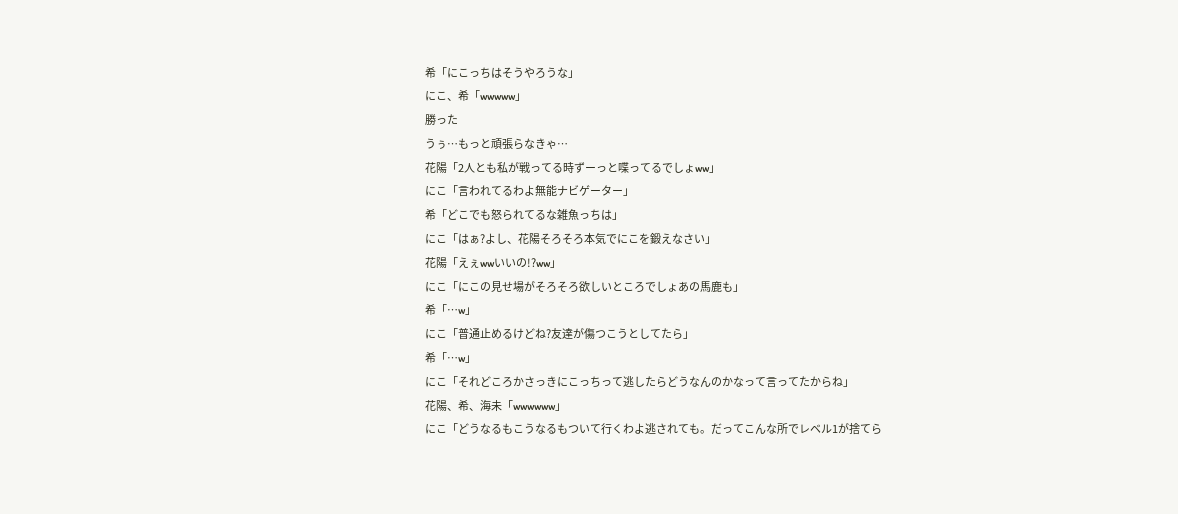希「にこっちはそうやろうな」
にこ、希「wwwww」
勝った
うぅ…もっと頑張らなきゃ…
花陽「2人とも私が戦ってる時ずーっと喋ってるでしょww」
にこ「言われてるわよ無能ナビゲーター」
希「どこでも怒られてるな雑魚っちは」
にこ「はぁ?よし、花陽そろそろ本気でにこを鍛えなさい」
花陽「えぇwwいいの!?ww」
にこ「にこの見せ場がそろそろ欲しいところでしょあの馬鹿も」
希「…w」
にこ「普通止めるけどね?友達が傷つこうとしてたら」
希「…w」
にこ「それどころかさっきにこっちって逃したらどうなんのかなって言ってたからね」
花陽、希、海未「wwwwww」
にこ「どうなるもこうなるもついて行くわよ逃されても。だってこんな所でレベル1が捨てら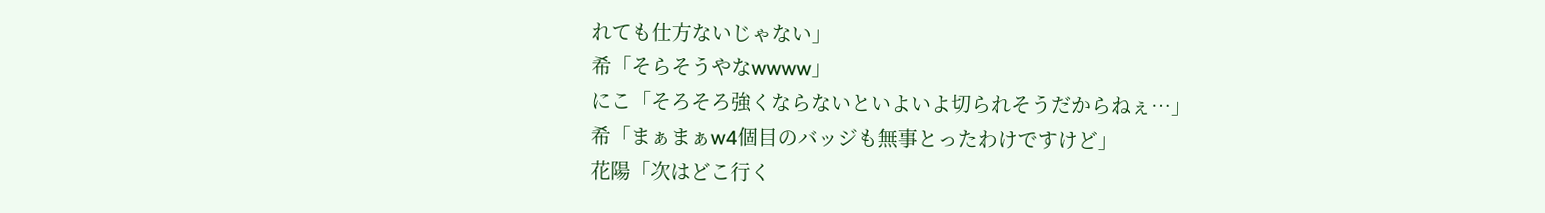れても仕方ないじゃない」
希「そらそうやなwwww」
にこ「そろそろ強くならないといよいよ切られそうだからねぇ…」
希「まぁまぁw4個目のバッジも無事とったわけですけど」
花陽「次はどこ行く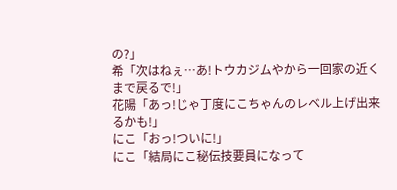の?」
希「次はねぇ…あ!トウカジムやから一回家の近くまで戻るで!」
花陽「あっ!じゃ丁度にこちゃんのレベル上げ出来るかも!」
にこ「おっ!ついに!」
にこ「結局にこ秘伝技要員になって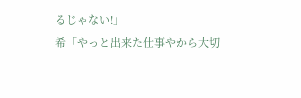るじゃない!」
希「やっと出来た仕事やから大切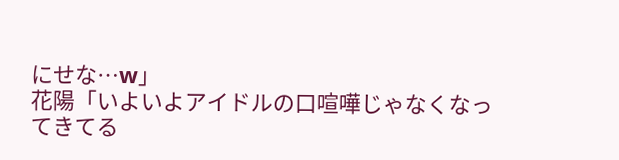にせな…w」
花陽「いよいよアイドルの口喧嘩じゃなくなってきてる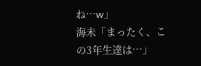ね…w」
海未「まったく、この3年生達は…」